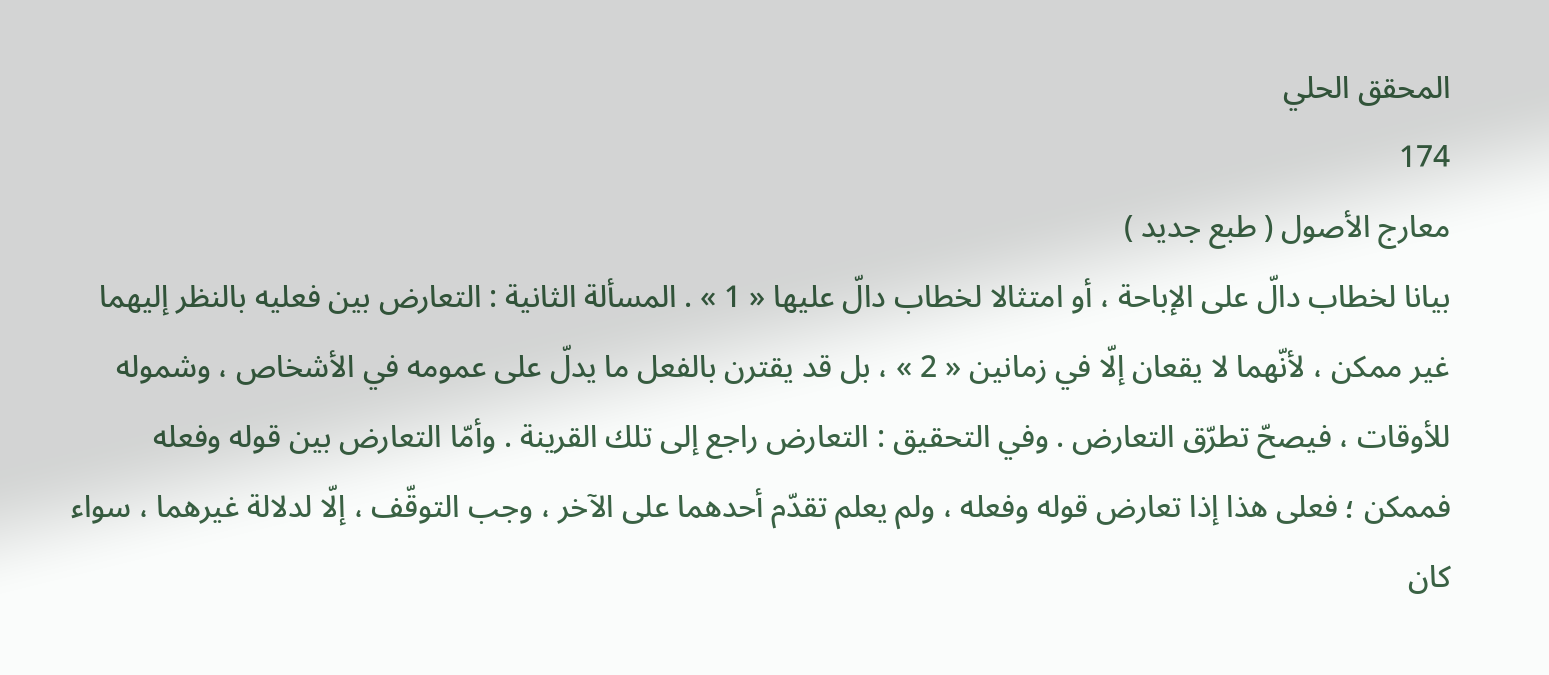المحقق الحلي
174
معارج الأصول ( طبع جديد )
بيانا لخطاب دالّ على الإباحة ، أو امتثالا لخطاب دالّ عليها « 1 » . المسألة الثانية : التعارض بين فعليه بالنظر إليهما غير ممكن ، لأنّهما لا يقعان إلّا في زمانين « 2 » ، بل قد يقترن بالفعل ما يدلّ على عمومه في الأشخاص ، وشموله للأوقات ، فيصحّ تطرّق التعارض . وفي التحقيق : التعارض راجع إلى تلك القرينة . وأمّا التعارض بين قوله وفعله فممكن ؛ فعلى هذا إذا تعارض قوله وفعله ، ولم يعلم تقدّم أحدهما على الآخر ، وجب التوقّف ، إلّا لدلالة غيرهما ، سواء كان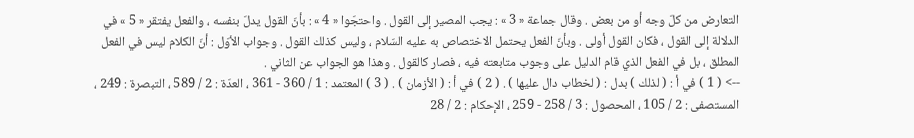التعارض من كلّ وجه أو من بعض . وقال جماعة « 3 » : يجب المصير إلى القول . واحتجّوا « 4 » : بأنّ القول يدلّ بنفسه ، والفعل يفتقر « 5 » في الدلالة إلى القول ، فكان القول أولى . وبأنّ الفعل يحتمل الاختصاص به عليه السّلام ، وليس كذلك القول . وجواب الأوّل : أنّ الكلام ليس في الفعل المطلق ، بل في الفعل الذي قام الدليل على وجوب متابعته فيه ، فصار كالقول . وهذا هو الجواب عن الثاني .
--> ( 1 ) في أ : ( لذلك ) بدل : ( لخطاب دال عليها ) . ( 2 ) في أ : ( الأزمان ) . ( 3 ) المعتمد : 1 / 360 - 361 ، العدّة : 2 / 589 ، التبصرة : 249 ، المستصفى : 2 / 105 ، المحصول : 3 / 258 - 259 ، الإحكام : 2 / 28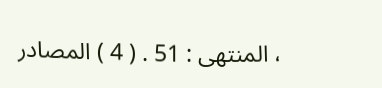، المنتهى : 51 . ( 4 ) المصادر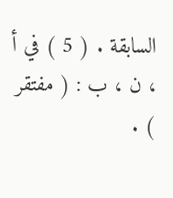السابقة . ( 5 ) في أ ، ن ، ب : ( مفتقر ) .